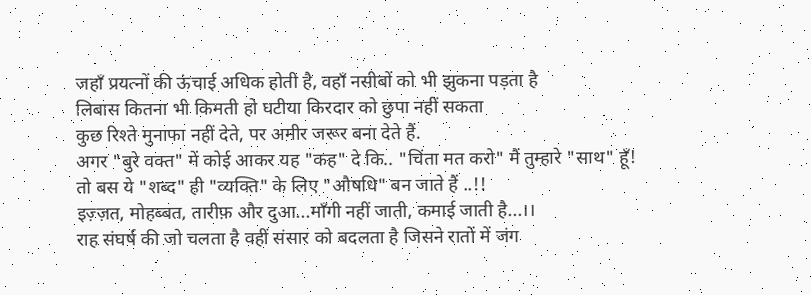जहाँ प्रयत्नों की ऊंचाई अधिक होती है, वहाँ नसीबों को भी झुकना पड़ता है
लिबास कितना भी किमती हो घटीया किरदार को छुपा नहीं सकता
कुछ रिश्ते मुनाफा नहीं देते, पर अमीर जरूर बना देते हैं.
अगर "बुरे वक्त" में कोई आकर यह "कह" दे कि.. "चिंता मत करो" मैं तुम्हारे "साथ" हूँ! तो बस ये "शब्द" ही "व्यक्ति" के लिए "औषधि" बन जाते हैं ..!!
इज़्ज़त, मोहब्बत, तारीफ़ और दुआ...माँगी नहीं जाती, कमाई जाती है...।।
राह संघर्ष की जो चलता है वहीं संसार को बदलता है जिसने रातों में जंग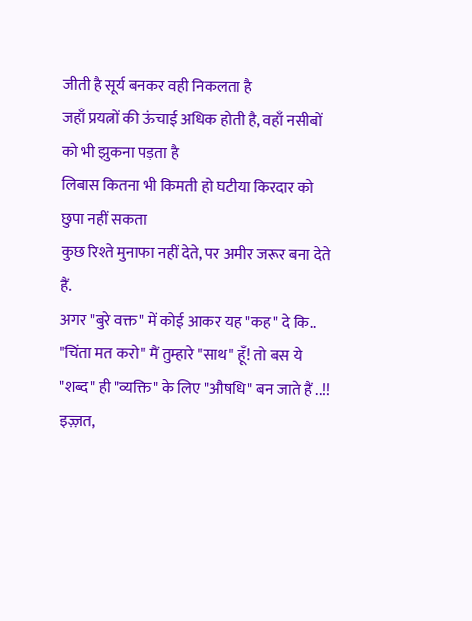जीती है सूर्य बनकर वही निकलता है
जहाँ प्रयत्नों की ऊंचाई अधिक होती है, वहाँ नसीबों को भी झुकना पड़ता है
लिबास कितना भी किमती हो घटीया किरदार को छुपा नहीं सकता
कुछ रिश्ते मुनाफा नहीं देते, पर अमीर जरूर बना देते हैं.
अगर "बुरे वक्त" में कोई आकर यह "कह" दे कि.. "चिंता मत करो" मैं तुम्हारे "साथ" हूँ! तो बस ये "शब्द" ही "व्यक्ति" के लिए "औषधि" बन जाते हैं ..!!
इज़्ज़त,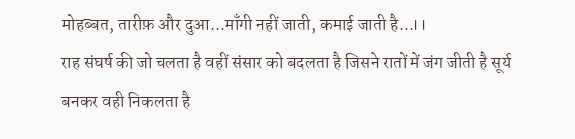मोहब्बत, तारीफ़ और दुआ...माँगी नहीं जाती, कमाई जाती है...।।
राह संघर्ष की जो चलता है वहीं संसार को बदलता है जिसने रातों में जंग जीती है सूर्य बनकर वही निकलता है